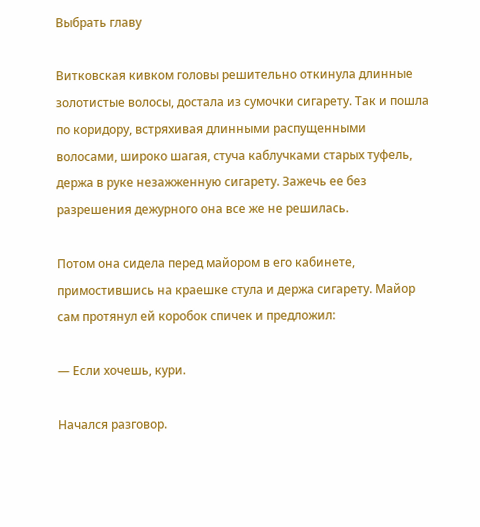Выбрать главу

Витковская кивком головы решительно откинула длинные золотистые волосы, достала из сумочки сигарету. Так и пошла по коридору, встряхивая длинными распущенными волосами, широко шагая, стуча каблучками старых туфель, держа в руке незажженную сигарету. Зажечь ее без разрешения дежурного она все же не решилась.

Потом она сидела перед майором в его кабинете, примостившись на краешке стула и держа сигарету. Майор сам протянул ей коробок спичек и предложил:

— Если хочешь, кури.

Начался разговор.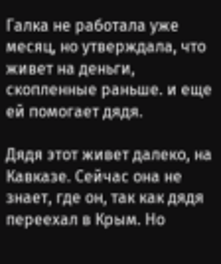Галка не работала уже месяц, но утверждала, что живет на деньги, скопленные раньше. и еще ей помогает дядя.

Дядя этот живет далеко, на Кавказе. Сейчас она не знает, где он, так как дядя переехал в Крым. Но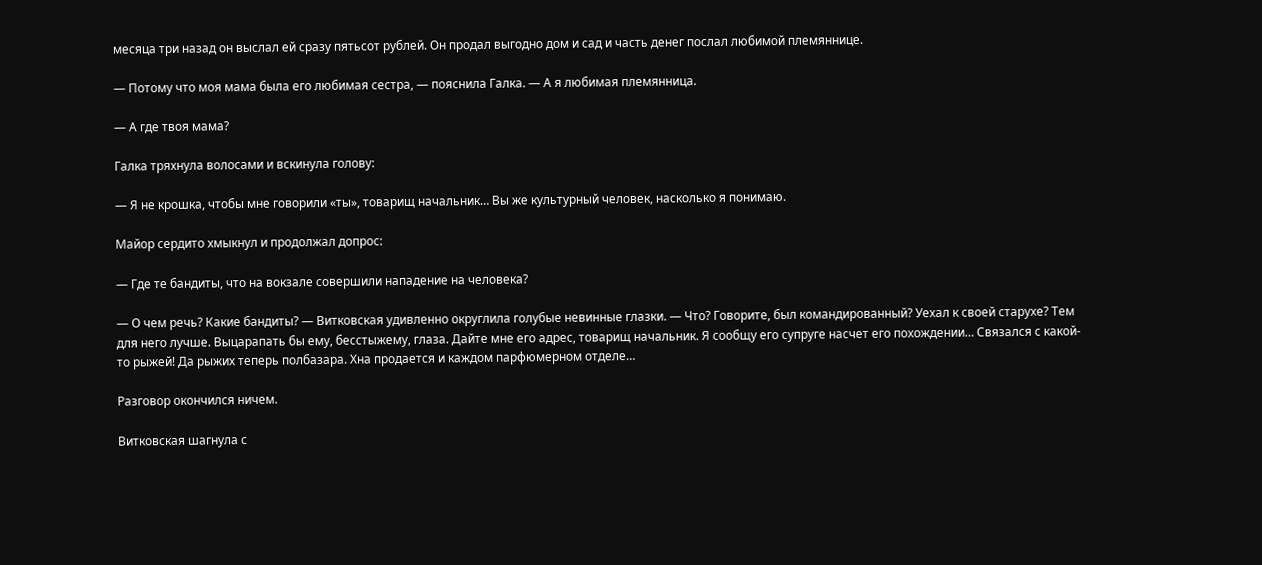месяца три назад он выслал ей сразу пятьсот рублей. Он продал выгодно дом и сад и часть денег послал любимой племяннице.

— Потому что моя мама была его любимая сестра, — пояснила Галка. — А я любимая племянница.

— А где твоя мама?

Галка тряхнула волосами и вскинула голову:

— Я не крошка, чтобы мне говорили «ты», товарищ начальник… Вы же культурный человек, насколько я понимаю.

Майор сердито хмыкнул и продолжал допрос:

— Где те бандиты, что на вокзале совершили нападение на человека?

— О чем речь? Какие бандиты? — Витковская удивленно округлила голубые невинные глазки. — Что? Говорите, был командированный? Уехал к своей старухе? Тем для него лучше. Выцарапать бы ему, бесстыжему, глаза. Дайте мне его адрес, товарищ начальник. Я сообщу его супруге насчет его похождении… Связался с какой-то рыжей! Да рыжих теперь полбазара. Хна продается и каждом парфюмерном отделе…

Разговор окончился ничем.

Витковская шагнула с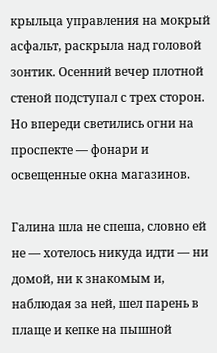крыльца управления на мокрый асфальт, раскрыла над головой зонтик. Осенний вечер плотной стеной подступал с трех сторон. Но впереди светились огни на проспекте — фонари и освещенные окна магазинов.

Галина шла не спеша, словно ей не — хотелось никуда идти — ни домой, ни к знакомым и, наблюдая за ней, шел парень в плаще и кепке на пышной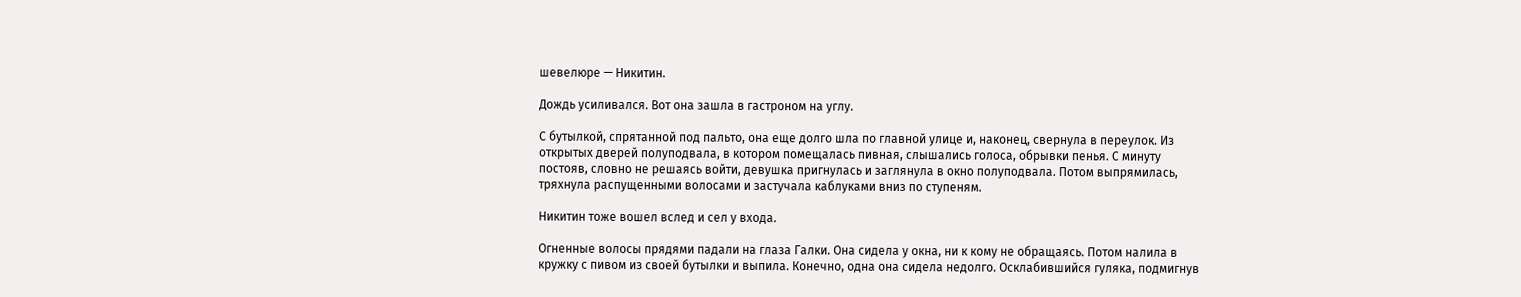шевелюре — Никитин.

Дождь усиливался. Вот она зашла в гастроном на углу.

С бутылкой, спрятанной под пальто, она еще долго шла по главной улице и, наконец, свернула в переулок. Из открытых дверей полуподвала, в котором помещалась пивная, слышались голоса, обрывки пенья. С минуту постояв, словно не решаясь войти, девушка пригнулась и заглянула в окно полуподвала. Потом выпрямилась, тряхнула распущенными волосами и застучала каблуками вниз по ступеням.

Никитин тоже вошел вслед и сел у входа.

Огненные волосы прядями падали на глаза Галки. Она сидела у окна, ни к кому не обращаясь. Потом налила в кружку с пивом из своей бутылки и выпила. Конечно, одна она сидела недолго. Осклабившийся гуляка, подмигнув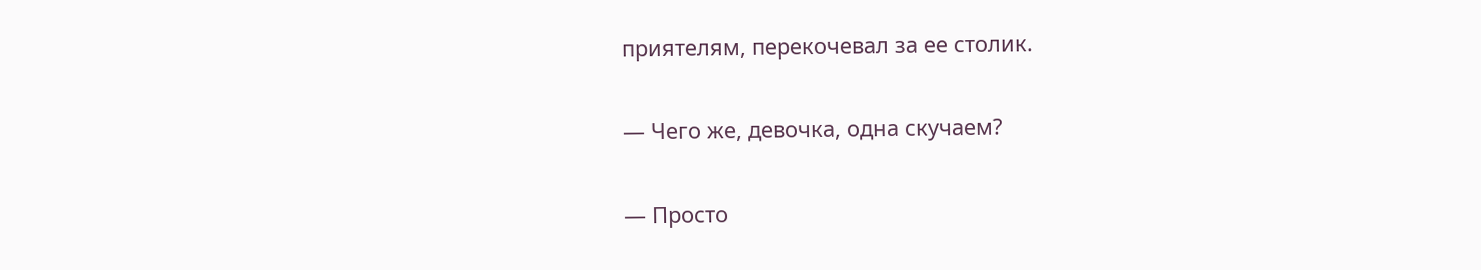приятелям, перекочевал за ее столик.

— Чего же, девочка, одна скучаем?

— Просто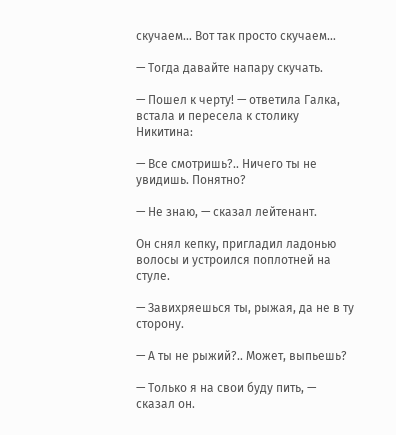скучаем… Вот так просто скучаем…

— Тогда давайте напару скучать.

— Пошел к черту! — ответила Галка, встала и пересела к столику Никитина:

— Все смотришь?.. Ничего ты не увидишь. Понятно?

— Не знаю, — сказал лейтенант.

Он снял кепку, пригладил ладонью волосы и устроился поплотней на стуле.

— Завихряешься ты, рыжая, да не в ту сторону.

— А ты не рыжий?.. Может, выпьешь?

— Только я на свои буду пить, — сказал он.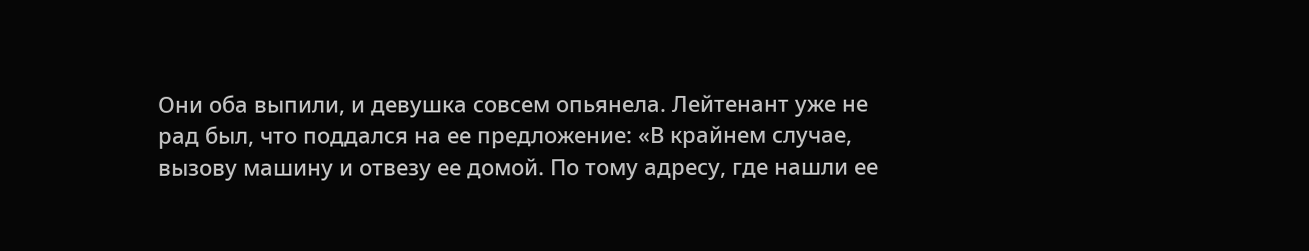Они оба выпили, и девушка совсем опьянела. Лейтенант уже не рад был, что поддался на ее предложение: «В крайнем случае, вызову машину и отвезу ее домой. По тому адресу, где нашли ее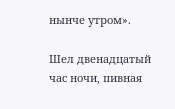нынче утром».

Шел двенадцатый час ночи, пивная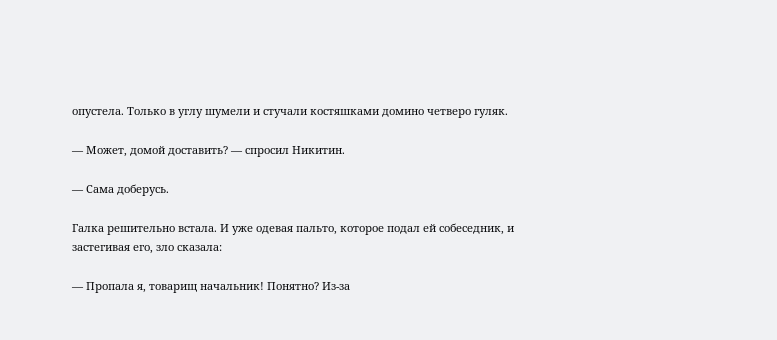опустела. Только в углу шумели и стучали костяшками домино четверо гуляк.

— Может, домой доставить? — спросил Никитин.

— Сама доберусь.

Галка решительно встала. И уже одевая пальто, которое подал ей собеседник, и застегивая его, зло сказала:

— Пропала я, товарищ начальник! Понятно? Из-за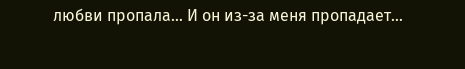любви пропала… И он из-за меня пропадает…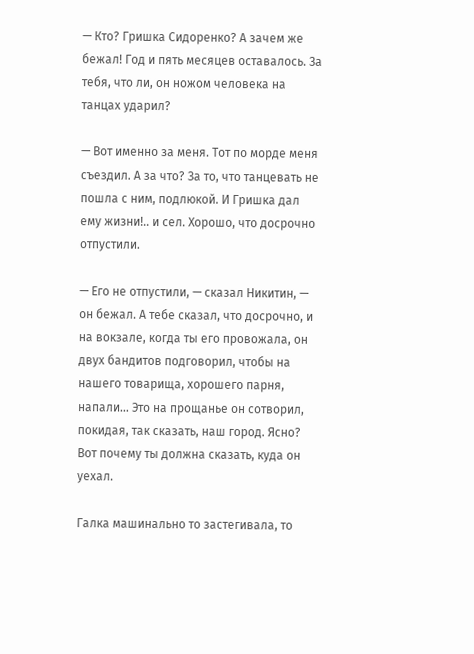— Кто? Гришка Сидоренко? А зачем же бежал! Год и пять месяцев оставалось. За тебя, что ли, он ножом человека на танцах ударил?

— Вот именно за меня. Тот по морде меня съездил. А за что? За то, что танцевать не пошла с ним, подлюкой. И Гришка дал ему жизни!.. и сел. Хорошо, что досрочно отпустили.

— Его не отпустили, — сказал Никитин, — он бежал. А тебе сказал, что досрочно, и на вокзале, когда ты его провожала, он двух бандитов подговорил, чтобы на нашего товарища, хорошего парня, напали… Это на прощанье он сотворил, покидая, так сказать, наш город. Ясно? Вот почему ты должна сказать, куда он уехал.

Галка машинально то застегивала, то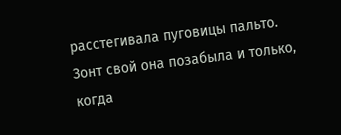расстегивала пуговицы пальто. Зонт свой она позабыла и только, когда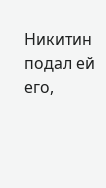Никитин подал ей его,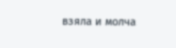взяла и молча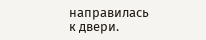направилась к двери.